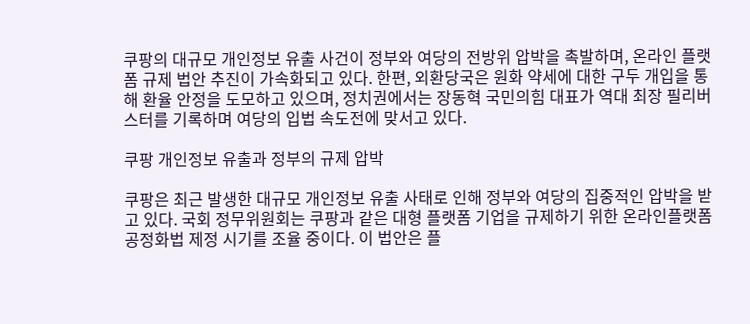쿠팡의 대규모 개인정보 유출 사건이 정부와 여당의 전방위 압박을 촉발하며, 온라인 플랫폼 규제 법안 추진이 가속화되고 있다. 한편, 외환당국은 원화 약세에 대한 구두 개입을 통해 환율 안정을 도모하고 있으며, 정치권에서는 장동혁 국민의힘 대표가 역대 최장 필리버스터를 기록하며 여당의 입법 속도전에 맞서고 있다.

쿠팡 개인정보 유출과 정부의 규제 압박

쿠팡은 최근 발생한 대규모 개인정보 유출 사태로 인해 정부와 여당의 집중적인 압박을 받고 있다. 국회 정무위원회는 쿠팡과 같은 대형 플랫폼 기업을 규제하기 위한 온라인플랫폼공정화법 제정 시기를 조율 중이다. 이 법안은 플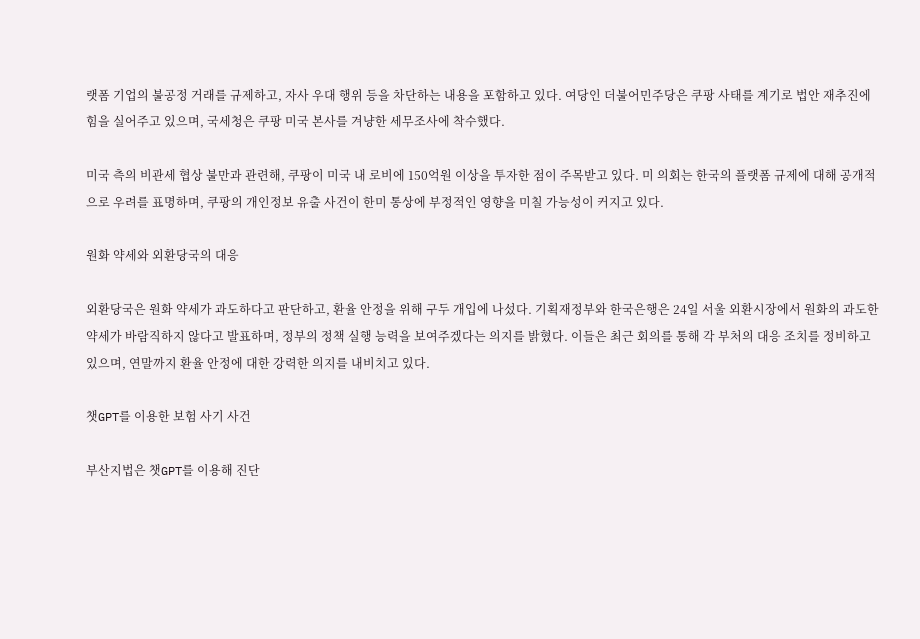랫폼 기업의 불공정 거래를 규제하고, 자사 우대 행위 등을 차단하는 내용을 포함하고 있다. 여당인 더불어민주당은 쿠팡 사태를 계기로 법안 재추진에 힘을 실어주고 있으며, 국세청은 쿠팡 미국 본사를 겨냥한 세무조사에 착수했다.

미국 측의 비관세 협상 불만과 관련해, 쿠팡이 미국 내 로비에 150억원 이상을 투자한 점이 주목받고 있다. 미 의회는 한국의 플랫폼 규제에 대해 공개적으로 우려를 표명하며, 쿠팡의 개인정보 유출 사건이 한미 통상에 부정적인 영향을 미칠 가능성이 커지고 있다.

원화 약세와 외환당국의 대응

외환당국은 원화 약세가 과도하다고 판단하고, 환율 안정을 위해 구두 개입에 나섰다. 기획재정부와 한국은행은 24일 서울 외환시장에서 원화의 과도한 약세가 바람직하지 않다고 발표하며, 정부의 정책 실행 능력을 보여주겠다는 의지를 밝혔다. 이들은 최근 회의를 통해 각 부처의 대응 조치를 정비하고 있으며, 연말까지 환율 안정에 대한 강력한 의지를 내비치고 있다.

챗GPT를 이용한 보험 사기 사건

부산지법은 챗GPT를 이용해 진단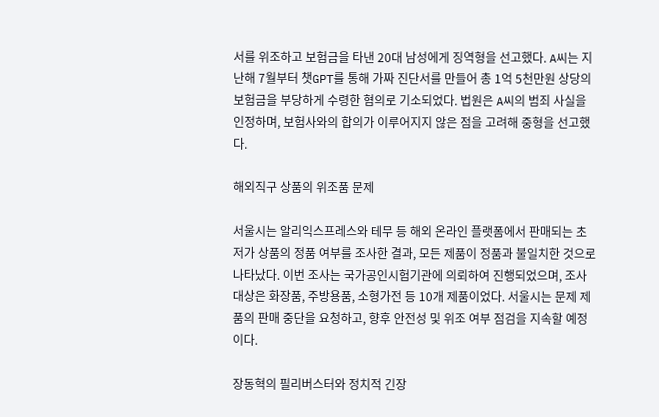서를 위조하고 보험금을 타낸 20대 남성에게 징역형을 선고했다. A씨는 지난해 7월부터 챗GPT를 통해 가짜 진단서를 만들어 총 1억 5천만원 상당의 보험금을 부당하게 수령한 혐의로 기소되었다. 법원은 A씨의 범죄 사실을 인정하며, 보험사와의 합의가 이루어지지 않은 점을 고려해 중형을 선고했다.

해외직구 상품의 위조품 문제

서울시는 알리익스프레스와 테무 등 해외 온라인 플랫폼에서 판매되는 초저가 상품의 정품 여부를 조사한 결과, 모든 제품이 정품과 불일치한 것으로 나타났다. 이번 조사는 국가공인시험기관에 의뢰하여 진행되었으며, 조사 대상은 화장품, 주방용품, 소형가전 등 10개 제품이었다. 서울시는 문제 제품의 판매 중단을 요청하고, 향후 안전성 및 위조 여부 점검을 지속할 예정이다.

장동혁의 필리버스터와 정치적 긴장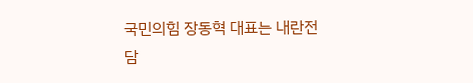국민의힘 장동혁 대표는 내란전담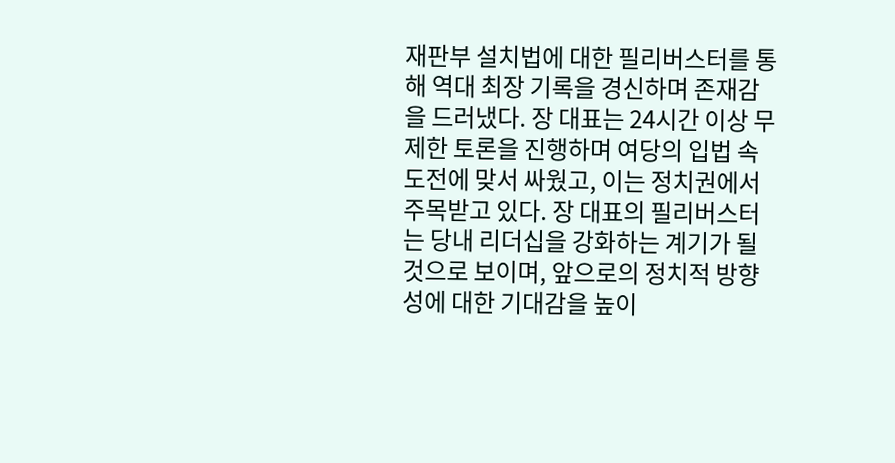재판부 설치법에 대한 필리버스터를 통해 역대 최장 기록을 경신하며 존재감을 드러냈다. 장 대표는 24시간 이상 무제한 토론을 진행하며 여당의 입법 속도전에 맞서 싸웠고, 이는 정치권에서 주목받고 있다. 장 대표의 필리버스터는 당내 리더십을 강화하는 계기가 될 것으로 보이며, 앞으로의 정치적 방향성에 대한 기대감을 높이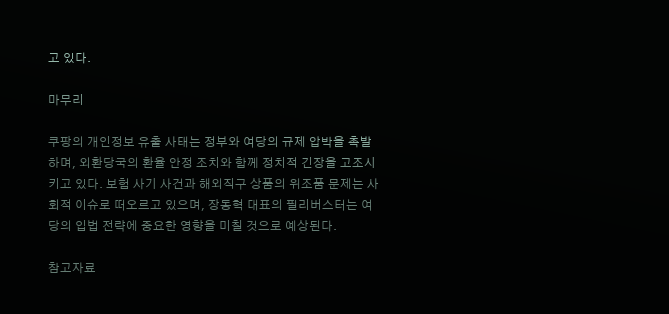고 있다.

마무리

쿠팡의 개인정보 유출 사태는 정부와 여당의 규제 압박을 촉발하며, 외환당국의 환율 안정 조치와 함께 정치적 긴장을 고조시키고 있다. 보험 사기 사건과 해외직구 상품의 위조품 문제는 사회적 이슈로 떠오르고 있으며, 장동혁 대표의 필리버스터는 여당의 입법 전략에 중요한 영향을 미칠 것으로 예상된다.

참고자료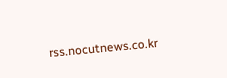rss.nocutnews.co.kr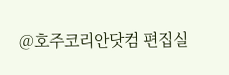@호주코리안닷컴 편집실